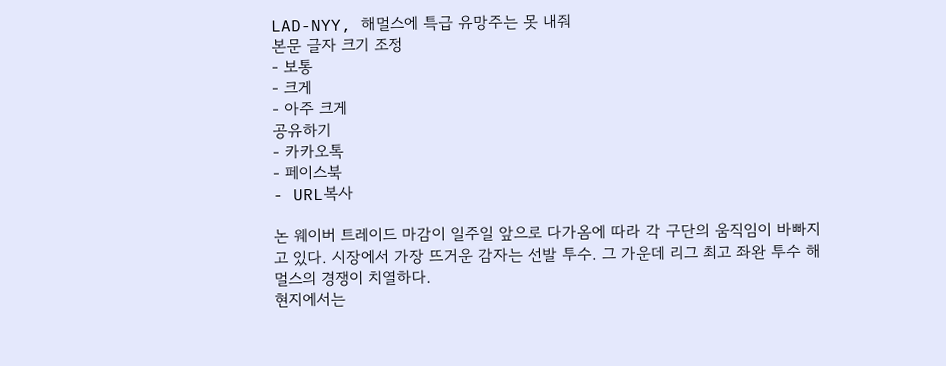LAD-NYY, 해멀스에 특급 유망주는 못 내줘
본문 글자 크기 조정
- 보통
- 크게
- 아주 크게
공유하기
- 카카오톡
- 페이스북
- URL복사

논 웨이버 트레이드 마감이 일주일 앞으로 다가옴에 따라 각 구단의 움직임이 바빠지고 있다. 시장에서 가장 뜨거운 감자는 선발 투수. 그 가운데 리그 최고 좌완 투수 해멀스의 경쟁이 치열하다.
현지에서는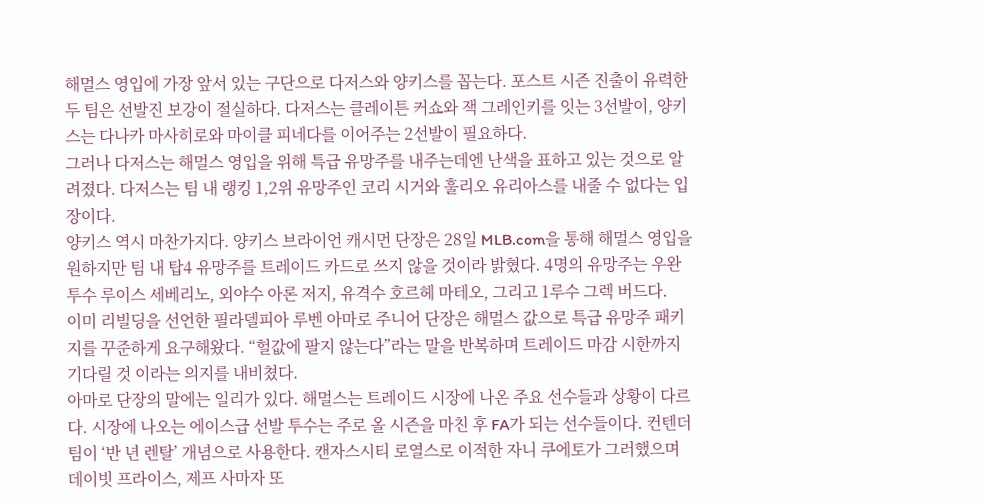해멀스 영입에 가장 앞서 있는 구단으로 다저스와 양키스를 꼽는다. 포스트 시즌 진출이 유력한 두 팀은 선발진 보강이 절실하다. 다저스는 클레이튼 커쇼와 잭 그레인키를 잇는 3선발이, 양키스는 다나카 마사히로와 마이클 피네다를 이어주는 2선발이 필요하다.
그러나 다저스는 해멀스 영입을 위해 특급 유망주를 내주는데엔 난색을 표하고 있는 것으로 알려졌다. 다저스는 팀 내 랭킹 1,2위 유망주인 코리 시거와 훌리오 유리아스를 내줄 수 없다는 입장이다.
양키스 역시 마찬가지다. 양키스 브라이언 캐시먼 단장은 28일 MLB.com을 통해 해멀스 영입을 원하지만 팀 내 탑4 유망주를 트레이드 카드로 쓰지 않을 것이라 밝혔다. 4명의 유망주는 우완 투수 루이스 세베리노, 외야수 아론 저지, 유격수 호르헤 마테오, 그리고 1루수 그렉 버드다.
이미 리빌딩을 선언한 필라델피아 루벤 아마로 주니어 단장은 해멀스 값으로 특급 유망주 패키지를 꾸준하게 요구해왔다. “헐값에 팔지 않는다”라는 말을 반복하며 트레이드 마감 시한까지 기다릴 것 이라는 의지를 내비쳤다.
아마로 단장의 말에는 일리가 있다. 해멀스는 트레이드 시장에 나온 주요 선수들과 상황이 다르다. 시장에 나오는 에이스급 선발 투수는 주로 올 시즌을 마친 후 FA가 되는 선수들이다. 컨텐더 팀이 ‘반 년 렌탈’ 개념으로 사용한다. 캔자스시티 로열스로 이적한 자니 쿠에토가 그러했으며 데이빗 프라이스, 제프 사마자 또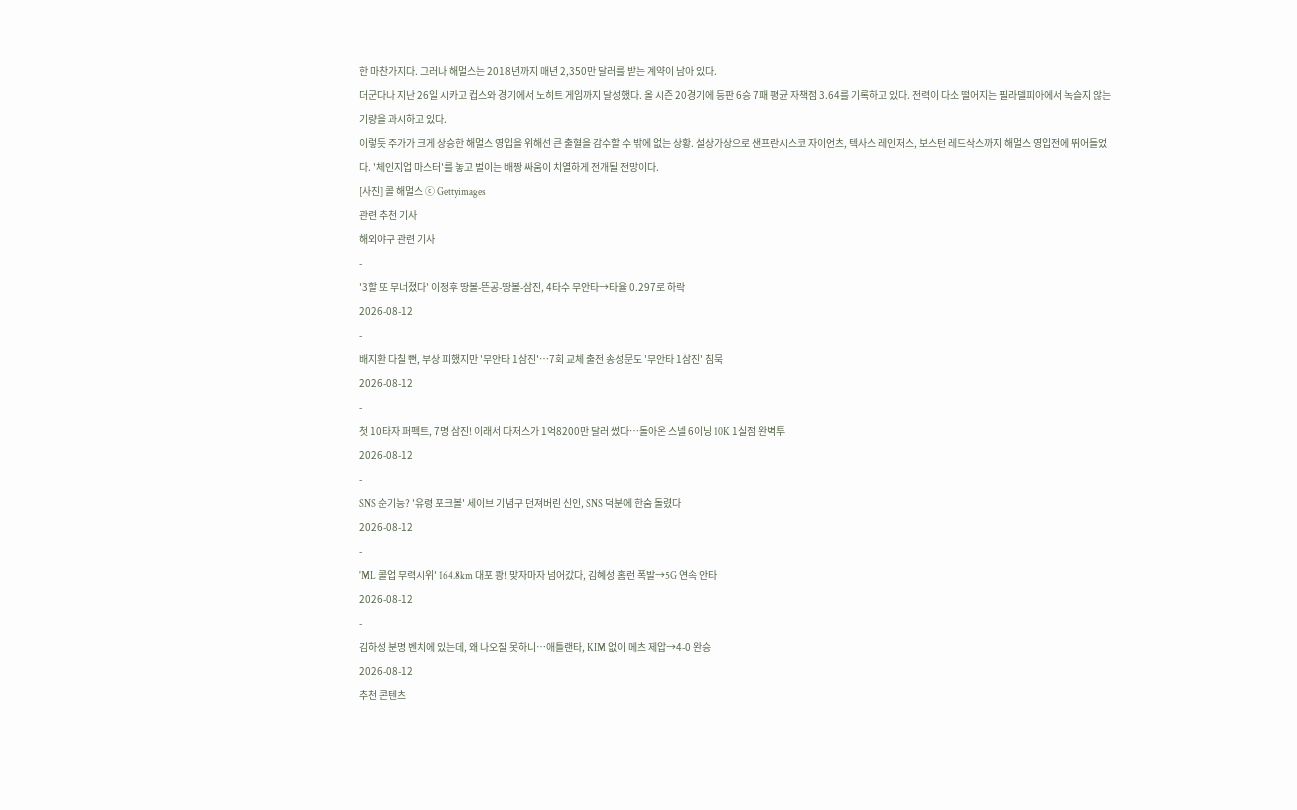한 마찬가지다. 그러나 해멀스는 2018년까지 매년 2,350만 달러를 받는 계약이 남아 있다.
더군다나 지난 26일 시카고 컵스와 경기에서 노히트 게임까지 달성했다. 올 시즌 20경기에 등판 6승 7패 평균 자책점 3.64를 기록하고 있다. 전력이 다소 떨어지는 필라델피아에서 녹슬지 않는 기량을 과시하고 있다.
이렇듯 주가가 크게 상승한 해멀스 영입을 위해선 큰 출혈을 감수할 수 밖에 없는 상황. 설상가상으로 샌프란시스코 자이언츠, 텍사스 레인저스, 보스턴 레드삭스까지 해멀스 영입전에 뛰어들었다. '체인지업 마스터'를 놓고 벌이는 배짱 싸움이 치열하게 전개될 전망이다.
[사진] 콜 해멀스 ⓒ Gettyimages
관련 추천 기사
해외야구 관련 기사
-
'3할 또 무너졌다' 이정후 땅볼-뜬공-땅볼-삼진, 4타수 무안타→타율 0.297로 하락
2026-08-12
-
배지환 다칠 뻔, 부상 피했지만 '무안타 1삼진'…7회 교체 출전 송성문도 '무안타 1삼진' 침묵
2026-08-12
-
첫 10타자 퍼펙트, 7명 삼진! 이래서 다저스가 1억8200만 달러 썼다…돌아온 스넬 6이닝 10K 1실점 완벽투
2026-08-12
-
SNS 순기능? '유령 포크볼' 세이브 기념구 던져버린 신인, SNS 덕분에 한숨 돌렸다
2026-08-12
-
'ML 콜업 무력시위' 164.8km 대포 쾅! 맞자마자 넘어갔다, 김혜성 홈런 폭발→5G 연속 안타
2026-08-12
-
김하성 분명 벤치에 있는데, 왜 나오질 못하니…애틀랜타, KIM 없이 메츠 제압→4-0 완승
2026-08-12
추천 콘텐츠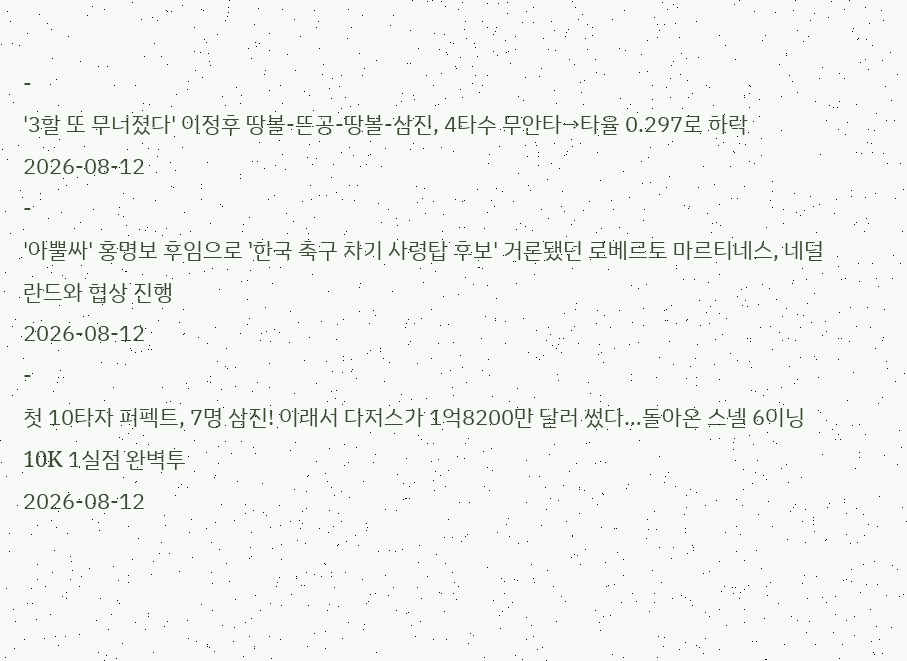-
'3할 또 무너졌다' 이정후 땅볼-뜬공-땅볼-삼진, 4타수 무안타→타율 0.297로 하락
2026-08-12
-
'아뿔싸' 홍명보 후임으로 '한국 축구 차기 사령탑 후보' 거론됐던 로베르토 마르티네스, 네덜란드와 협상 진행
2026-08-12
-
첫 10타자 퍼펙트, 7명 삼진! 이래서 다저스가 1억8200만 달러 썼다…돌아온 스넬 6이닝 10K 1실점 완벽투
2026-08-12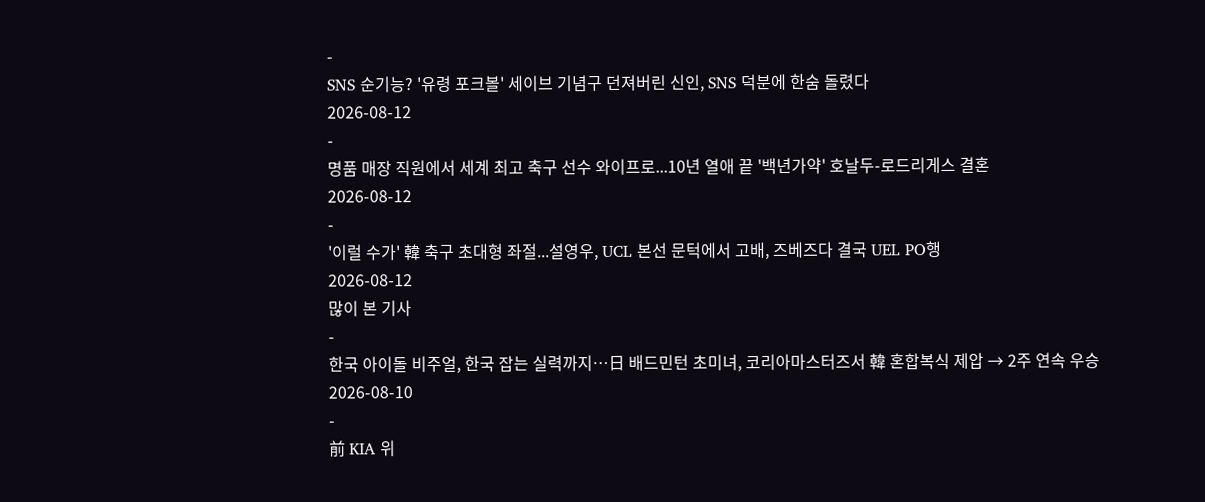-
SNS 순기능? '유령 포크볼' 세이브 기념구 던져버린 신인, SNS 덕분에 한숨 돌렸다
2026-08-12
-
명품 매장 직원에서 세계 최고 축구 선수 와이프로...10년 열애 끝 '백년가약' 호날두-로드리게스 결혼
2026-08-12
-
'이럴 수가' 韓 축구 초대형 좌절...설영우, UCL 본선 문턱에서 고배, 즈베즈다 결국 UEL PO행
2026-08-12
많이 본 기사
-
한국 아이돌 비주얼, 한국 잡는 실력까지…日 배드민턴 초미녀, 코리아마스터즈서 韓 혼합복식 제압 → 2주 연속 우승
2026-08-10
-
前 KIA 위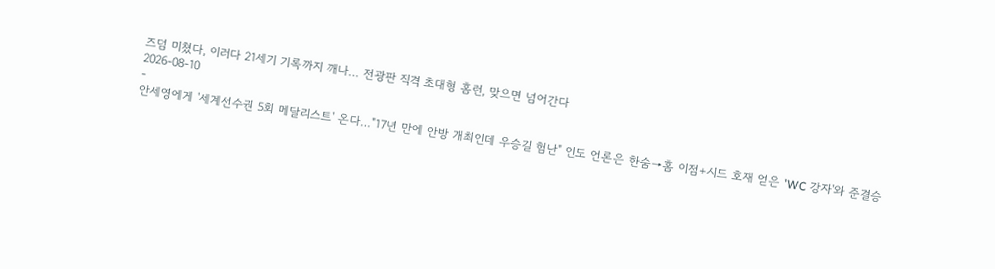즈덤 미쳤다, 이러다 21세기 기록까지 깨나… 전광판 직격 초대형 홈런, 맞으면 넘어간다
2026-08-10
-
안세영에게 '세계선수권 5회 메달리스트' 온다…"17년 만에 안방 개최인데 우승길 험난" 인도 언론은 한숨→홈 이점+시드 호재 얻은 'WC 강자'와 준결승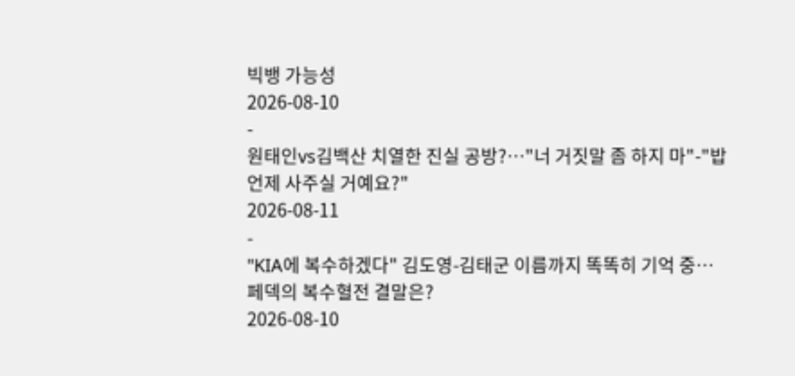빅뱅 가능성
2026-08-10
-
원태인vs김백산 치열한 진실 공방?…"너 거짓말 좀 하지 마"-"밥 언제 사주실 거예요?"
2026-08-11
-
"KIA에 복수하겠다" 김도영-김태군 이름까지 똑똑히 기억 중…페덱의 복수혈전 결말은?
2026-08-10